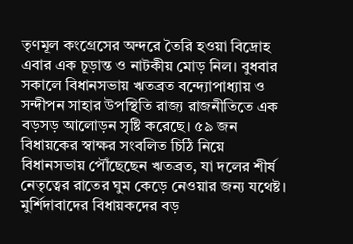তৃণমূল কংগ্রেসের অন্দরে তৈরি হওয়া বিদ্রোহ এবার এক চূড়ান্ত ও নাটকীয় মোড় নিল। বুধবার সকালে বিধানসভায় ঋতব্রত বন্দ্যোপাধ্যায় ও সন্দীপন সাহার উপস্থিতি রাজ্য রাজনীতিতে এক বড়সড় আলোড়ন সৃষ্টি করেছে। ৫৯ জন বিধায়কের স্বাক্ষর সংবলিত চিঠি নিয়ে বিধানসভায় পৌঁছেছেন ঋতব্রত, যা দলের শীর্ষ নেতৃত্বের রাতের ঘুম কেড়ে নেওয়ার জন্য যথেষ্ট। মুর্শিদাবাদের বিধায়কদের বড়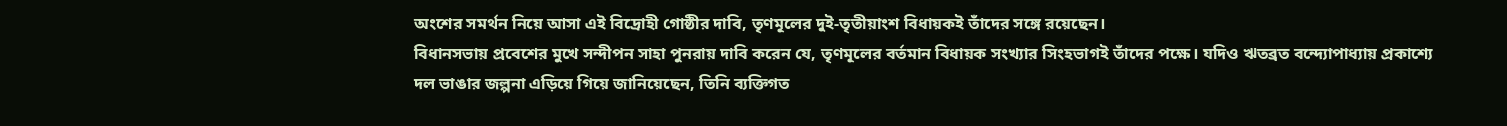অংশের সমর্থন নিয়ে আসা এই বিদ্রোহী গোষ্ঠীর দাবি, তৃণমূলের দুই-তৃতীয়াংশ বিধায়কই তাঁদের সঙ্গে রয়েছেন।
বিধানসভায় প্রবেশের মুখে সন্দীপন সাহা পুনরায় দাবি করেন যে, তৃণমূলের বর্তমান বিধায়ক সংখ্যার সিংহভাগই তাঁদের পক্ষে। যদিও ঋতব্রত বন্দ্যোপাধ্যায় প্রকাশ্যে দল ভাঙার জল্পনা এড়িয়ে গিয়ে জানিয়েছেন, তিনি ব্যক্তিগত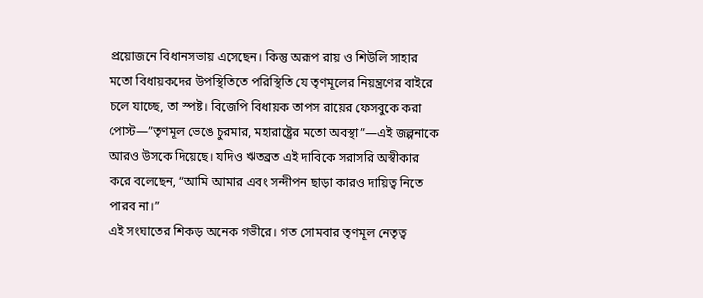প্রয়োজনে বিধানসভায় এসেছেন। কিন্তু অরূপ রায় ও শিউলি সাহার মতো বিধায়কদের উপস্থিতিতে পরিস্থিতি যে তৃণমূলের নিয়ন্ত্রণের বাইরে চলে যাচ্ছে, তা স্পষ্ট। বিজেপি বিধায়ক তাপস রায়ের ফেসবুকে করা পোস্ট—”তৃণমূল ভেঙে চুরমার, মহারাষ্ট্রের মতো অবস্থা”—এই জল্পনাকে আরও উসকে দিয়েছে। যদিও ঋতব্রত এই দাবিকে সরাসরি অস্বীকার করে বলেছেন, “আমি আমার এবং সন্দীপন ছাড়া কারও দায়িত্ব নিতে পারব না।”
এই সংঘাতের শিকড় অনেক গভীরে। গত সোমবার তৃণমূল নেতৃত্ব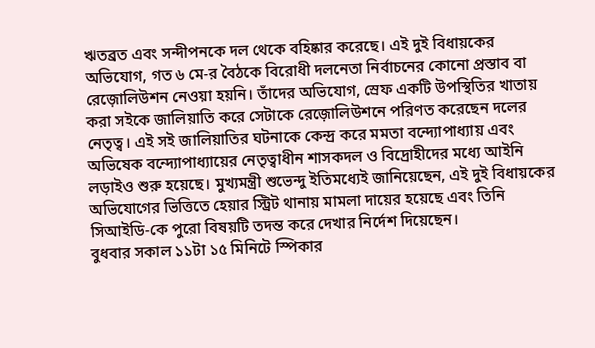ঋতব্রত এবং সন্দীপনকে দল থেকে বহিষ্কার করেছে। এই দুই বিধায়কের অভিযোগ, গত ৬ মে-র বৈঠকে বিরোধী দলনেতা নির্বাচনের কোনো প্রস্তাব বা রেজ়োলিউশন নেওয়া হয়নি। তাঁদের অভিযোগ, স্রেফ একটি উপস্থিতির খাতায় করা সইকে জালিয়াতি করে সেটাকে রেজ়োলিউশনে পরিণত করেছেন দলের নেতৃত্ব। এই সই জালিয়াতির ঘটনাকে কেন্দ্র করে মমতা বন্দ্যোপাধ্যায় এবং অভিষেক বন্দ্যোপাধ্যায়ের নেতৃত্বাধীন শাসকদল ও বিদ্রোহীদের মধ্যে আইনি লড়াইও শুরু হয়েছে। মুখ্যমন্ত্রী শুভেন্দু ইতিমধ্যেই জানিয়েছেন, এই দুই বিধায়কের অভিযোগের ভিত্তিতে হেয়ার স্ট্রিট থানায় মামলা দায়ের হয়েছে এবং তিনি সিআইডি-কে পুরো বিষয়টি তদন্ত করে দেখার নির্দেশ দিয়েছেন।
বুধবার সকাল ১১টা ১৫ মিনিটে স্পিকার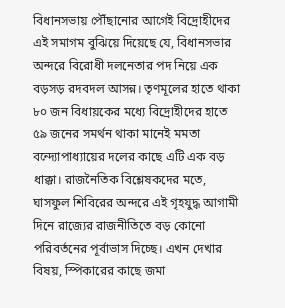বিধানসভায় পৌঁছানোর আগেই বিদ্রোহীদের এই সমাগম বুঝিয়ে দিয়েছে যে, বিধানসভার অন্দরে বিরোধী দলনেতার পদ নিয়ে এক বড়সড় রদবদল আসন্ন। তৃণমূলের হাতে থাকা ৮০ জন বিধায়কের মধ্যে বিদ্রোহীদের হাতে ৫৯ জনের সমর্থন থাকা মানেই মমতা বন্দ্যোপাধ্যায়ের দলের কাছে এটি এক বড় ধাক্কা। রাজনৈতিক বিশ্লেষকদের মতে, ঘাসফুল শিবিরের অন্দরে এই গৃহযুদ্ধ আগামী দিনে রাজ্যের রাজনীতিতে বড় কোনো পরিবর্তনের পূর্বাভাস দিচ্ছে। এখন দেখার বিষয়, স্পিকারের কাছে জমা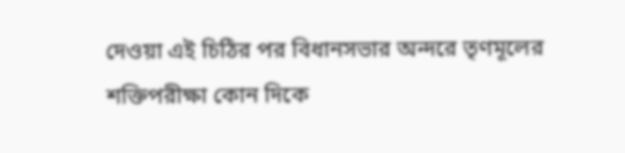দেওয়া এই চিঠির পর বিধানসভার অন্দরে তৃণমূলের শক্তিপরীক্ষা কোন দিকে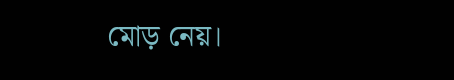মোড় নেয়।